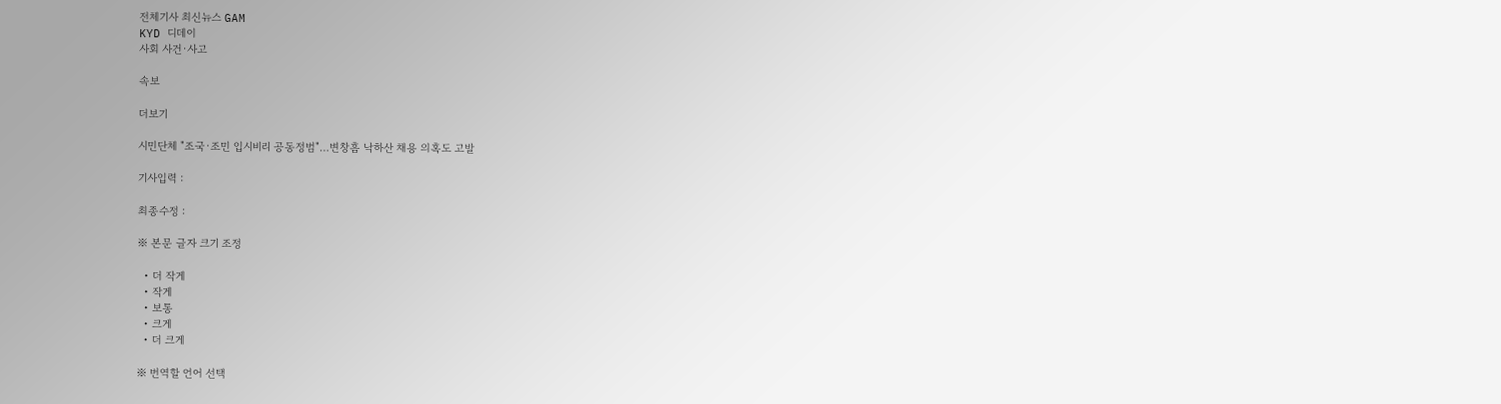전체기사 최신뉴스 GAM
KYD 디데이
사회 사건·사고

속보

더보기

시민단체 "조국·조민 입시비리 공동정범"…변창흠 낙하산 채용 의혹도 고발

기사입력 :

최종수정 :

※ 본문 글자 크기 조정

  • 더 작게
  • 작게
  • 보통
  • 크게
  • 더 크게

※ 번역할 언어 선택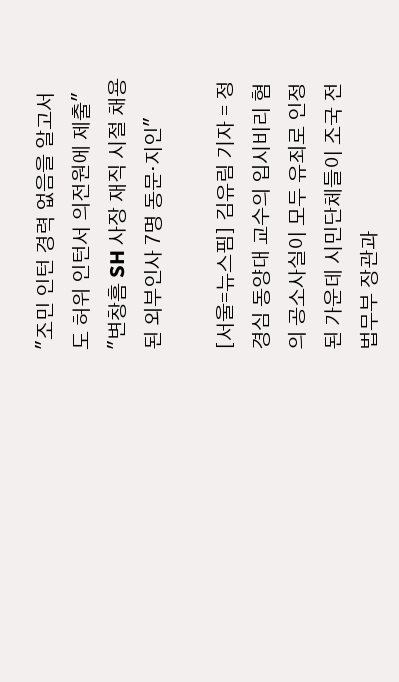"조민 인턴 경력 없음을 알고서도 허위 인턴서 의전원에 제출"
"변창흠 SH 사장 재직 시절 채용된 외부인사 7명 동문·지인"

[서울=뉴스핌] 김유림 기자 = 정경심 동양대 교수의 입시비리 혐의 공소사실이 모두 유죄로 인정된 가운데 시민단체들이 조국 전 법무부 장관과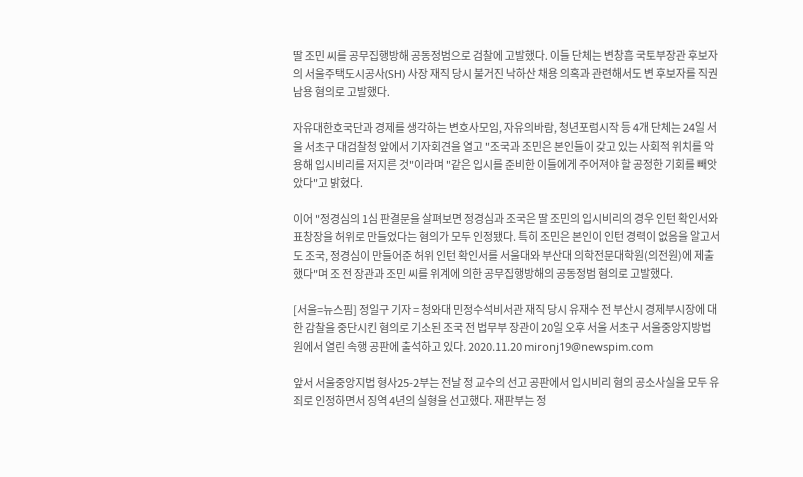딸 조민 씨를 공무집행방해 공동정범으로 검찰에 고발했다. 이들 단체는 변창흠 국토부장관 후보자의 서울주택도시공사(SH) 사장 재직 당시 불거진 낙하산 채용 의혹과 관련해서도 변 후보자를 직권남용 혐의로 고발했다.

자유대한호국단과 경제를 생각하는 변호사모임, 자유의바람, 청년포럼시작 등 4개 단체는 24일 서울 서초구 대검찰청 앞에서 기자회견을 열고 "조국과 조민은 본인들이 갖고 있는 사회적 위치를 악용해 입시비리를 저지른 것"이라며 "같은 입시를 준비한 이들에게 주어져야 할 공정한 기회를 빼앗았다"고 밝혔다.

이어 "정경심의 1심 판결문을 살펴보면 정경심과 조국은 딸 조민의 입시비리의 경우 인턴 확인서와 표창장을 허위로 만들었다는 혐의가 모두 인정됐다. 특히 조민은 본인이 인턴 경력이 없음을 알고서도 조국, 정경심이 만들어준 허위 인턴 확인서를 서울대와 부산대 의학전문대학원(의전원)에 제출했다"며 조 전 장관과 조민 씨를 위계에 의한 공무집행방해의 공동정범 혐의로 고발했다.

[서울=뉴스핌] 정일구 기자 = 청와대 민정수석비서관 재직 당시 유재수 전 부산시 경제부시장에 대한 감찰을 중단시킨 혐의로 기소된 조국 전 법무부 장관이 20일 오후 서울 서초구 서울중앙지방법원에서 열린 속행 공판에 출석하고 있다. 2020.11.20 mironj19@newspim.com

앞서 서울중앙지법 형사25-2부는 전날 정 교수의 선고 공판에서 입시비리 혐의 공소사실을 모두 유죄로 인정하면서 징역 4년의 실형을 선고했다. 재판부는 정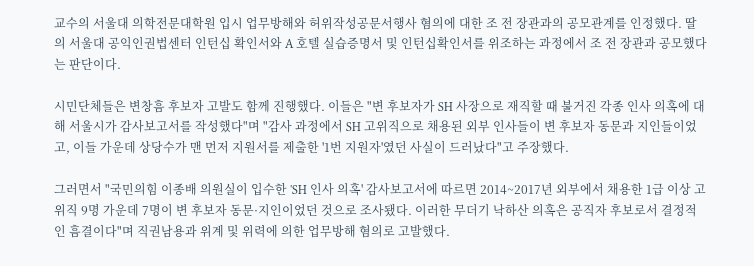교수의 서울대 의학전문대학원 입시 업무방해와 허위작성공문서행사 혐의에 대한 조 전 장관과의 공모관계를 인정했다. 딸의 서울대 공익인권법센터 인턴십 확인서와 A 호텔 실습증명서 및 인턴십확인서를 위조하는 과정에서 조 전 장관과 공모했다는 판단이다.

시민단체들은 변창흠 후보자 고발도 함께 진행했다. 이들은 "변 후보자가 SH 사장으로 재직할 때 불거진 각종 인사 의혹에 대해 서울시가 감사보고서를 작성했다"며 "감사 과정에서 SH 고위직으로 채용된 외부 인사들이 변 후보자 동문과 지인들이었고, 이들 가운데 상당수가 맨 먼저 지원서를 제출한 '1번 지원자'였던 사실이 드러났다"고 주장했다.

그러면서 "국민의힘 이종배 의원실이 입수한 'SH 인사 의혹' 감사보고서에 따르면 2014~2017년 외부에서 채용한 1급 이상 고위직 9명 가운데 7명이 변 후보자 동문·지인이었던 것으로 조사됐다. 이러한 무더기 낙하산 의혹은 공직자 후보로서 결정적인 흠결이다"며 직권남용과 위계 및 위력에 의한 업무방해 혐의로 고발했다.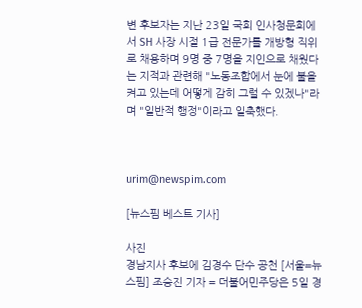변 후보자는 지난 23일 국회 인사청문회에서 SH 사장 시절 1급 전문가를 개방형 직위로 채용하며 9명 중 7명을 지인으로 채웠다는 지적과 관련해 "노동조합에서 눈에 불을 켜고 있는데 어떻게 감히 그럴 수 있겠나"라며 "일반적 행정"이라고 일축했다.



urim@newspim.com

[뉴스핌 베스트 기사]

사진
경남지사 후보에 김경수 단수 공천 [서울=뉴스핌] 조승진 기자 = 더불어민주당은 5일 경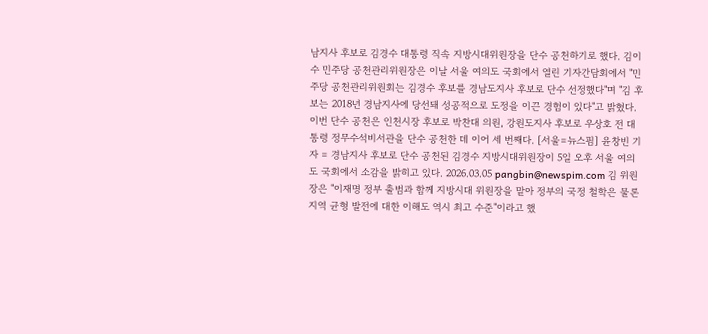남지사 후보로 김경수 대통령 직속 지방시대위원장을 단수 공천하기로 했다. 김이수 민주당 공천관리위원장은 이날 서울 여의도 국회에서 열린 기자간담회에서 "민주당 공천관리위원회는 김경수 후보를 경남도지사 후보로 단수 선정했다"며 "김 후보는 2018년 경남지사에 당선돼 성공적으로 도정을 이끈 경험이 있다"고 밝혔다. 이번 단수 공천은 인천시장 후보로 박찬대 의원, 강원도지사 후보로 우상호 전 대통령 정무수석비서관을 단수 공천한 데 이어 세 번째다. [서울=뉴스핌] 윤창빈 기자 = 경남지사 후보로 단수 공천된 김경수 지방시대위원장이 5일 오후 서울 여의도 국회에서 소감을 밝히고 있다. 2026.03.05 pangbin@newspim.com 김 위원장은 "이재명 정부 출범과 함께 지방시대 위원장을 맡아 정부의 국정 철학은 물론 지역 균형 발전에 대한 이해도 역시 최고 수준"이라고 했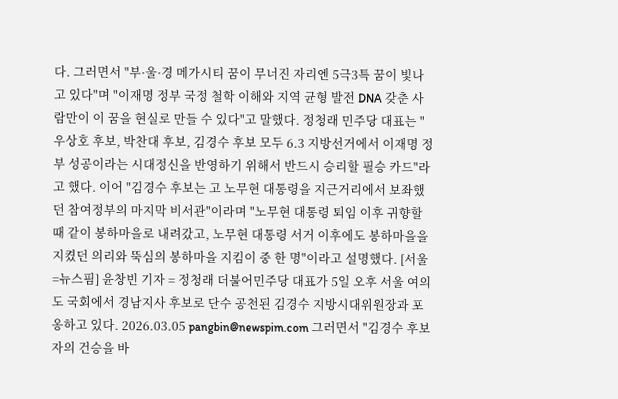다. 그러면서 "부·울·경 메가시티 꿈이 무너진 자리엔 5극3특 꿈이 빛나고 있다"며 "이재명 정부 국정 철학 이해와 지역 균형 발전 DNA 갖춘 사람만이 이 꿈을 현실로 만들 수 있다"고 말했다. 정청래 민주당 대표는 "우상호 후보, 박찬대 후보, 김경수 후보 모두 6.3 지방선거에서 이재명 정부 성공이라는 시대정신을 반영하기 위해서 반드시 승리할 필승 카드"라고 했다. 이어 "김경수 후보는 고 노무현 대통령을 지근거리에서 보좌했던 참여정부의 마지막 비서관"이라며 "노무현 대통령 퇴임 이후 귀향할 때 같이 봉하마을로 내려갔고, 노무현 대통령 서거 이후에도 봉하마을을 지켰던 의리와 뚝심의 봉하마을 지킴이 중 한 명"이라고 설명했다. [서울=뉴스핌] 윤창빈 기자 = 정청래 더불어민주당 대표가 5일 오후 서울 여의도 국회에서 경남지사 후보로 단수 공천된 김경수 지방시대위원장과 포옹하고 있다. 2026.03.05 pangbin@newspim.com 그러면서 "김경수 후보자의 건승을 바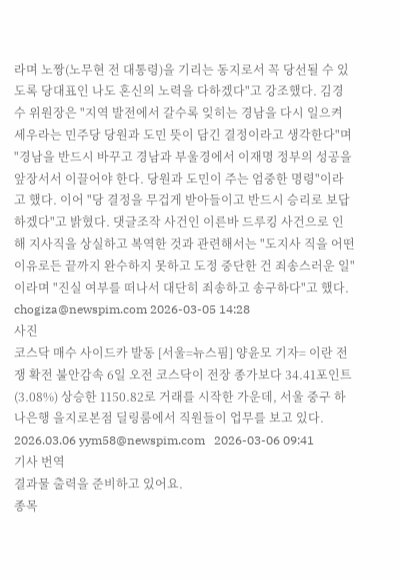라며 노짱(노무현 전 대통령)을 기리는 동지로서 꼭 당선될 수 있도록 당대표인 나도 혼신의 노력을 다하겠다"고 강조했다. 김경수 위원장은 "지역 발전에서 갈수록 잊히는 경남을 다시 일으켜 세우라는 민주당 당원과 도민 뜻이 담긴 결정이라고 생각한다"며 "경남을 반드시 바꾸고 경남과 부울경에서 이재명 정부의 성공을 앞장서서 이끌어야 한다. 당원과 도민이 주는 엄중한 명령"이라고 했다. 이어 "당 결정을 무겁게 받아들이고 반드시 승리로 보답하겠다"고 밝혔다. 댓글조작 사건인 이른바 드루킹 사건으로 인해 지사직을 상실하고 복역한 것과 관련해서는 "도지사 직을 어떤 이유로든 끝까지 완수하지 못하고 도정 중단한 건 죄송스러운 일"이라며 "진실 여부를 떠나서 대단히 죄송하고 송구하다"고 했다. chogiza@newspim.com 2026-03-05 14:28
사진
코스닥 매수 사이드카 발동 [서울=뉴스핌] 양윤모 기자= 이란 전쟁 확전 불안감속 6일 오전 코스닥이 전장 종가보다 34.41포인트(3.08%) 상승한 1150.82로 거래를 시작한 가운데, 서울 중구 하나은행 을지로본점 딜링룸에서 직원들이 업무를 보고 있다. 2026.03.06 yym58@newspim.com   2026-03-06 09:41
기사 번역
결과물 출력을 준비하고 있어요.
종목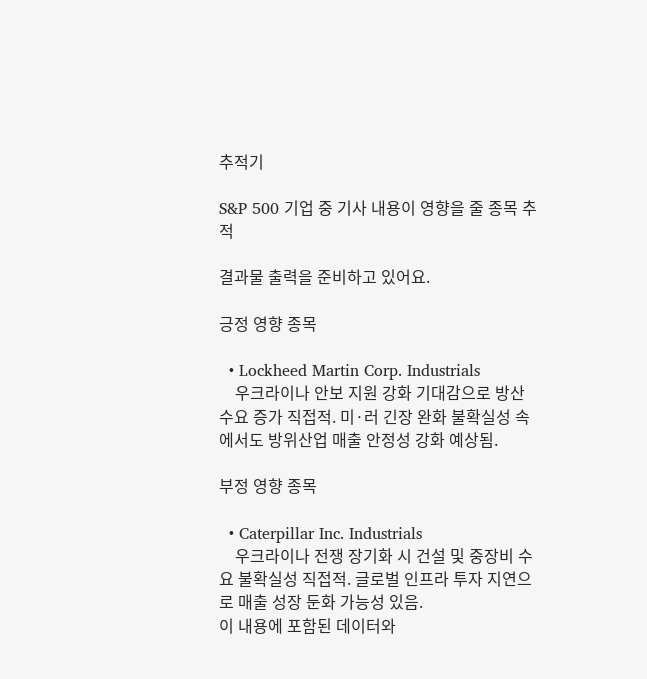추적기

S&P 500 기업 중 기사 내용이 영향을 줄 종목 추적

결과물 출력을 준비하고 있어요.

긍정 영향 종목

  • Lockheed Martin Corp. Industrials
    우크라이나 안보 지원 강화 기대감으로 방산 수요 증가 직접적. 미·러 긴장 완화 불확실성 속에서도 방위산업 매출 안정성 강화 예상됨.

부정 영향 종목

  • Caterpillar Inc. Industrials
    우크라이나 전쟁 장기화 시 건설 및 중장비 수요 불확실성 직접적. 글로벌 인프라 투자 지연으로 매출 성장 둔화 가능성 있음.
이 내용에 포함된 데이터와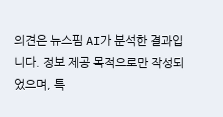의견은 뉴스핌 AI가 분석한 결과입니다. 정보 제공 목적으로만 작성되었으며, 특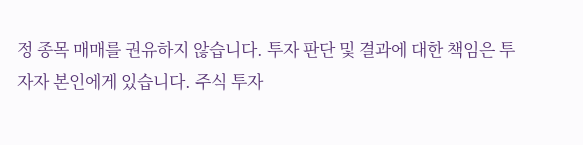정 종목 매매를 권유하지 않습니다. 투자 판단 및 결과에 대한 책임은 투자자 본인에게 있습니다. 주식 투자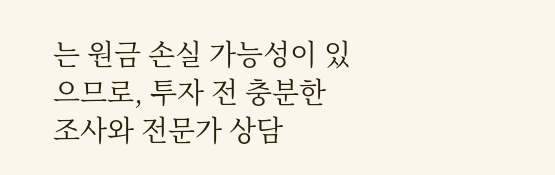는 원금 손실 가능성이 있으므로, 투자 전 충분한 조사와 전문가 상담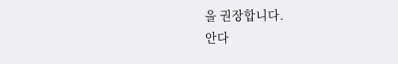을 권장합니다.
안다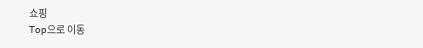쇼핑
Top으로 이동